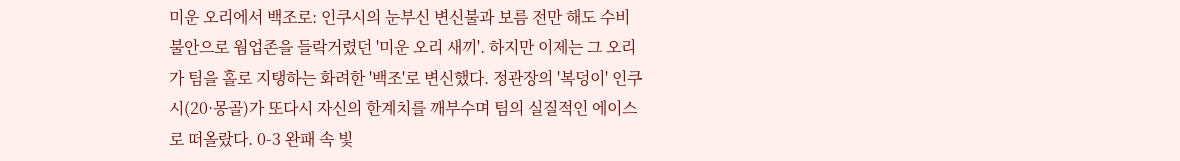미운 오리에서 백조로: 인쿠시의 눈부신 변신불과 보름 전만 해도 수비 불안으로 웜업존을 들락거렸던 '미운 오리 새끼'. 하지만 이제는 그 오리가 팀을 홀로 지탱하는 화려한 '백조'로 변신했다. 정관장의 '복덩이' 인쿠시(20·몽골)가 또다시 자신의 한계치를 깨부수며 팀의 실질적인 에이스로 떠올랐다. 0-3 완패 속 빛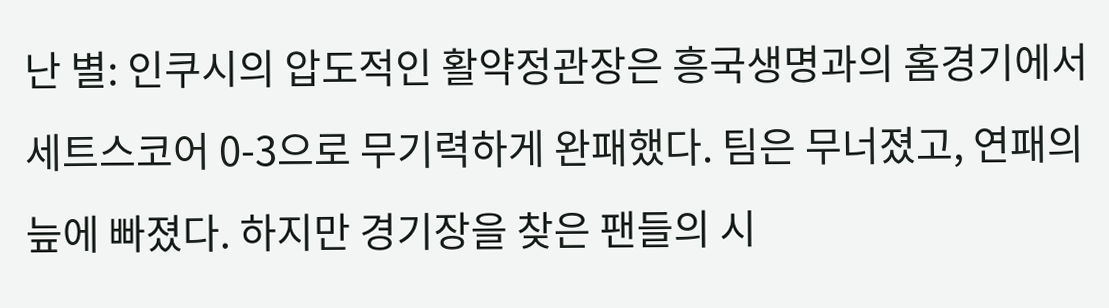난 별: 인쿠시의 압도적인 활약정관장은 흥국생명과의 홈경기에서 세트스코어 0-3으로 무기력하게 완패했다. 팀은 무너졌고, 연패의 늪에 빠졌다. 하지만 경기장을 찾은 팬들의 시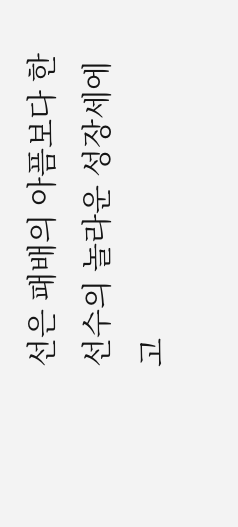선은 패배의 아픔보다 한 선수의 놀라운 성장세에 고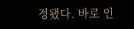정됐다. 바로 인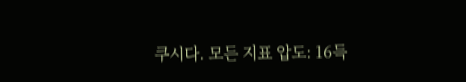쿠시다. 모든 지표 압도: 16득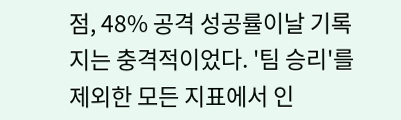점, 48% 공격 성공률이날 기록지는 충격적이었다. '팀 승리'를 제외한 모든 지표에서 인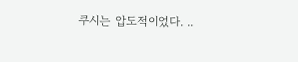쿠시는 압도적이었다. ..